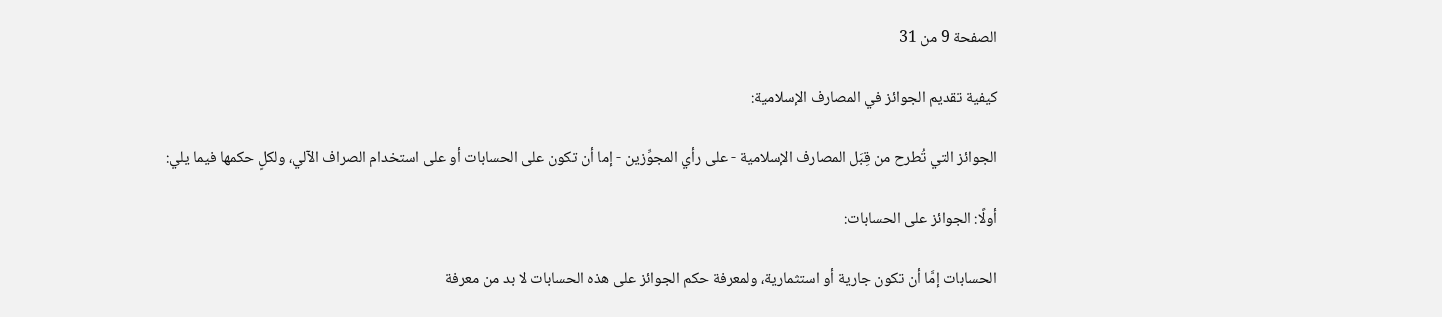الصفحة 9 من 31

كيفية تقديم الجوائز في المصارف الإسلامية:

الجوائز التي تُطرح من قِبَل المصارف الإسلامية - على رأي المجوِّزين - إما أن تكون على الحسابات أو على استخدام الصراف الآلي، ولكلٍ حكمها فيما يلي:

أولًا: الجوائز على الحسابات:

الحسابات إمَّا أن تكون جارية أو استثمارية، ولمعرفة حكم الجوائز على هذه الحسابات لا بد من معرفة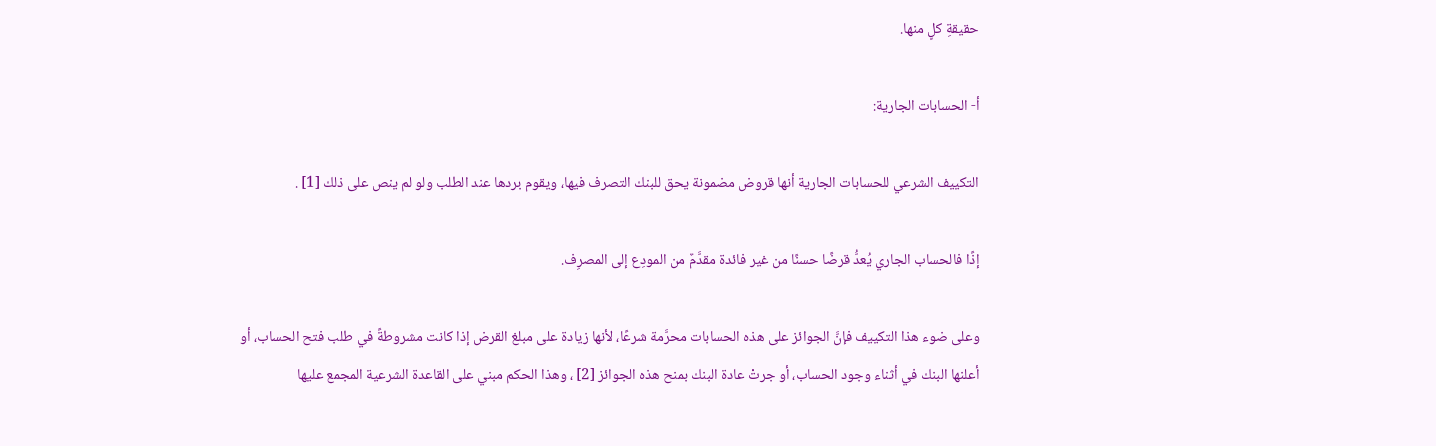حقيقةِ كلٍ منها.

أ- الحسابات الجارية:

التكييف الشرعي للحسابات الجارية أنها قروض مضمونة يحق للبنك التصرف فيها، ويقوم بردها عند الطلب ولو لم ينص على ذلك [1] .

إذًا فالحساب الجاري يُعدُّ قرضًا حسنًا من غير فائدة مقدَّمٌ من المودِع إلى المصرِف.

وعلى ضوء هذا التكييف فإنَّ الجوائز على هذه الحسابات محرَّمة شرعًا، لأنها زيادة على مبلغ القرض إذا كانت مشروطةً في طلب فتح الحساب، أو أعلنها البنك في أثناء وجود الحساب، أو جرتْ عادة البنك بمنح هذه الجوائز [2] ، وهذا الحكم مبني على القاعدة الشرعية المجمع عليها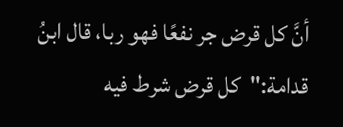أنَّ كل قرض جر نفعًا فهو ربا، قال ابنُ قدامة:"كل قرض شرط فيه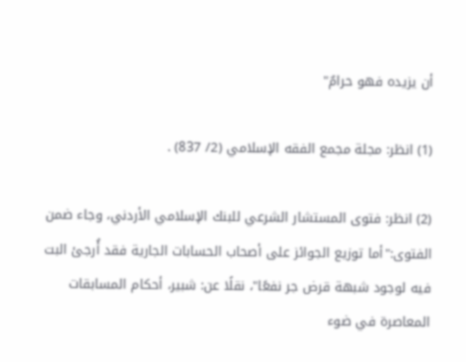أن يزيده فهو حرامٌ"

(1) انظر: مجلة مجمع الفقه الإسلامي (2/ 837) .

(2) انظر: فتوى المستشار الشرعي للبنك الإسلامي الأردني، وجاء ضمن الفتوى:"أما توزيع الجوائز على أصحاب الحسابات الجارية فقد أُرجئ البت فيه لوجود شبهة قرض جر نفعًا"، نقلًا عن: شبير، أحكام المسابقات المعاصرة في ضوء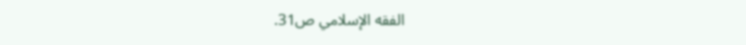الفقه الإسلامي ص31.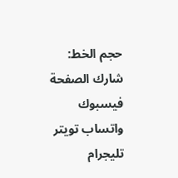حجم الخط:
شارك الصفحة
فيسبوك واتساب تويتر تليجرام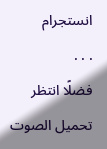انستجرام
. . .
فضلًا انتظر تحميل الصوت